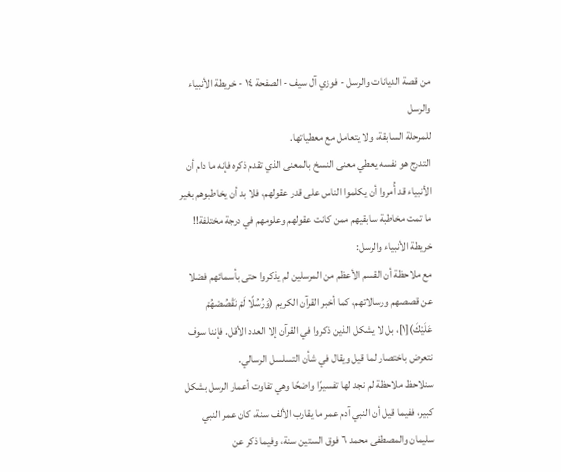من قصة الديانات والرسل - فوزي آل سيف - الصفحة ١٤ - خريطة الأنبياء والرسل
للمرحلة السابقة، ولا يتعامل مع معطياتها.
التدرج هو نفسه يعطي معنى النسخ بالمعنى الذي تقدم ذكره فإنه ما دام أن الأنبياء قد أُمروا أن يكلموا الناس على قدر عقولهم، فلا بد أن يخاطبوهم بغير ما تمت مخاطبة سابقيهم ممن كانت عقولهم وعلومهم في درجة مختلفة!!
خريطة الأنبياء والرسل:
مع ملاحظة أن القسم الأعظم من المرسلين لم يذكروا حتى بأسمائهم فضلا عن قصصهم ورسالاتهم، كما أخبر القرآن الكريم (وَرُسُلًا لَمْ نَقْصُصْهُمْ عَلَيْكَ)[١]، بل لا يشكل الذين ذكروا في القرآن إلا العدد الأقل. فإننا سوف نتعرض باختصار لما قيل ويقال في شأن التسلسل الرسالي.
سنلاحظ ملاحظة لم نجد لها تفسيرًا واضحًا وهي تفاوت أعمار الرسل بشكل كبير، ففيما قيل أن النبي آدم عمر ما يقارب الألف سنة، كان عمر النبي سليمان والمصطفى محمد ٦ فوق الستين سنة، وفيما ذكر عن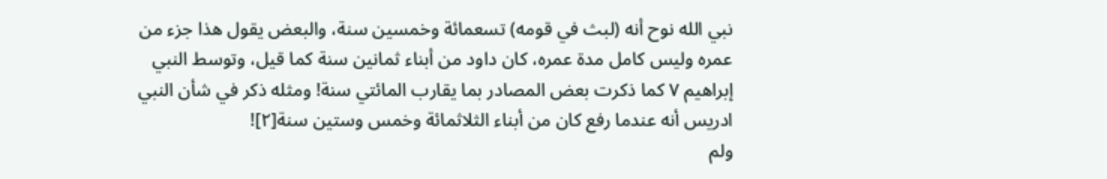نبي الله نوح أنه (لبث في قومه) تسعمائة وخمسين سنة، والبعض يقول هذا جزء من عمره وليس كامل مدة عمره، كان داود من أبناء ثمانين سنة كما قيل، وتوسط النبي إبراهيم ٧ كما ذكرت بعض المصادر بما يقارب المائتي سنة! ومثله ذكر في شأن النبي ادريس أنه عندما رفع كان من أبناء الثلاثمائة وخمس وستين سنة[٢]!
ولم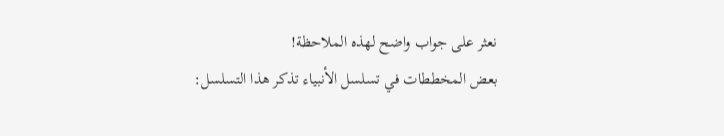نعثر على جواب واضح لهذه الملاحظة!
بعض المخططات في تسلسل الأنبياء تذكر هذا التسلسل: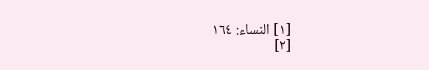[١] النساء: ١٦٤
[٢]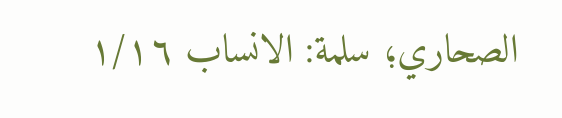الصحاري؛ سلمة: الانساب ١/١٦